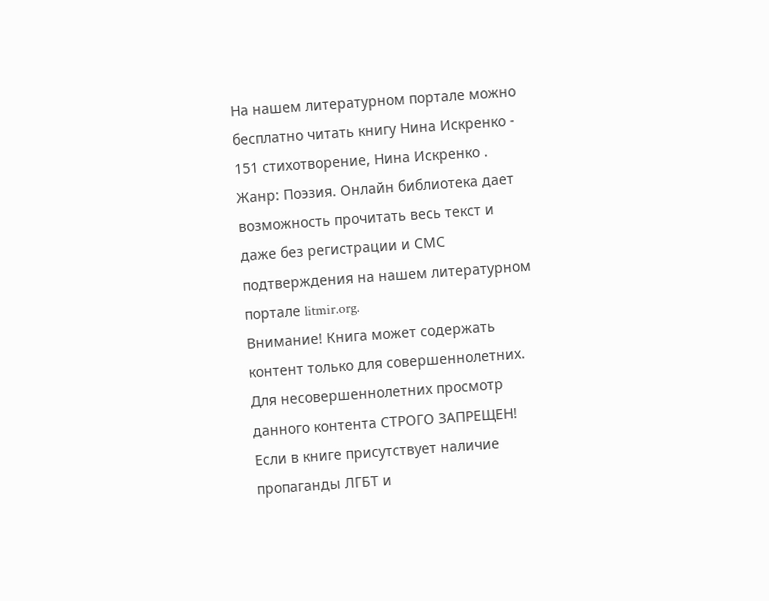На нашем литературном портале можно бесплатно читать книгу Нина Искренко - 151 стихотворение, Нина Искренко . Жанр: Поэзия. Онлайн библиотека дает возможность прочитать весь текст и даже без регистрации и СМС подтверждения на нашем литературном портале litmir.org.
Внимание! Книга может содержать контент только для совершеннолетних. Для несовершеннолетних просмотр данного контента СТРОГО ЗАПРЕЩЕН! Если в книге присутствует наличие пропаганды ЛГБТ и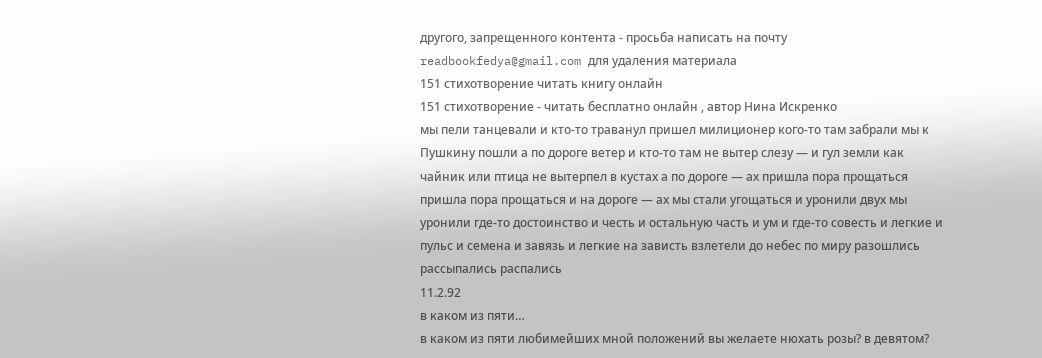другого, запрещенного контента - просьба написать на почту readbookfedya@gmail.com для удаления материала
151 стихотворение читать книгу онлайн
151 стихотворение - читать бесплатно онлайн , автор Нина Искренко
мы пели танцевали и кто-то траванул пришел милиционер кого-то там забрали мы к Пушкину пошли а по дороге ветер и кто-то там не вытер слезу — и гул земли как чайник или птица не вытерпел в кустах а по дороге — ах пришла пора прощаться пришла пора прощаться и на дороге — ах мы стали угощаться и уронили двух мы уронили где-то достоинство и честь и остальную часть и ум и где-то совесть и легкие и пульс и семена и завязь и легкие на зависть взлетели до небес по миру разошлись рассыпались распались
11.2.92
в каком из пяти…
в каком из пяти любимейших мной положений вы желаете нюхать розы? в девятом?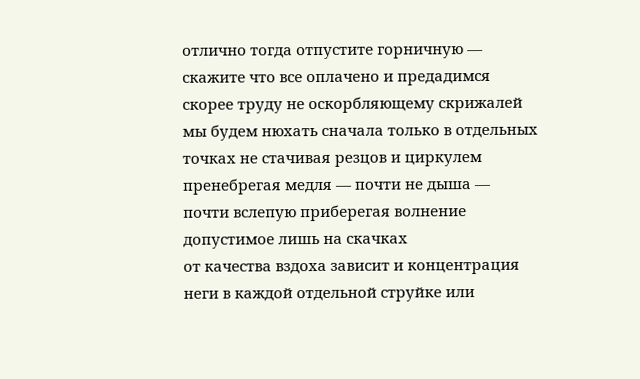отлично тогда отпустите горничную — скажите что все оплачено и предадимся скорее труду не оскорбляющему скрижалей
мы будем нюхать сначала только в отдельных точках не стачивая резцов и циркулем пренебрегая медля — почти не дыша — почти вслепую приберегая волнение допустимое лишь на скачках
от качества вздоха зависит и концентрация неги в каждой отдельной струйке или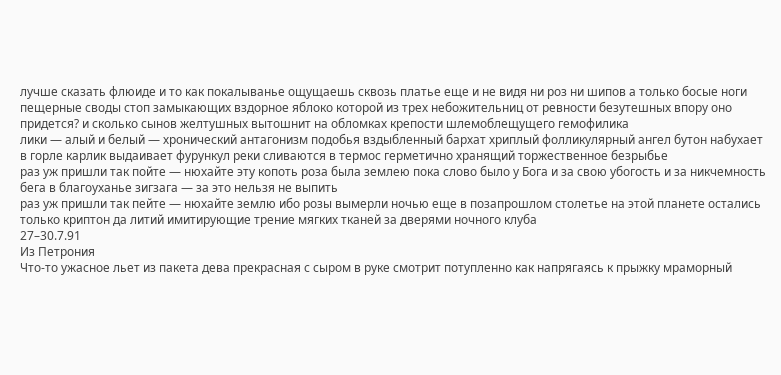лучше сказать флюиде и то как покалыванье ощущаешь сквозь платье еще и не видя ни роз ни шипов а только босые ноги
пещерные своды стоп замыкающих вздорное яблоко которой из трех небожительниц от ревности безутешных впору оно придется? и сколько сынов желтушных вытошнит на обломках крепости шлемоблещущего гемофилика
лики — алый и белый — хронический антагонизм подобья вздыбленный бархат хриплый фолликулярный ангел бутон набухает в горле карлик выдаивает фурункул реки сливаются в термос герметично хранящий торжественное безрыбье
раз уж пришли так пойте — нюхайте эту копоть роза была землею пока слово было у Бога и за свою убогость и за никчемность бега в благоуханье зигзага — за это нельзя не выпить
раз уж пришли так пейте — нюхайте землю ибо розы вымерли ночью еще в позапрошлом столетье на этой планете остались только криптон да литий имитирующие трение мягких тканей за дверями ночного клуба
27–30.7.91
Из Петрония
Что-то ужасное льет из пакета дева прекрасная с сыром в руке смотрит потупленно как напрягаясь к прыжку мраморный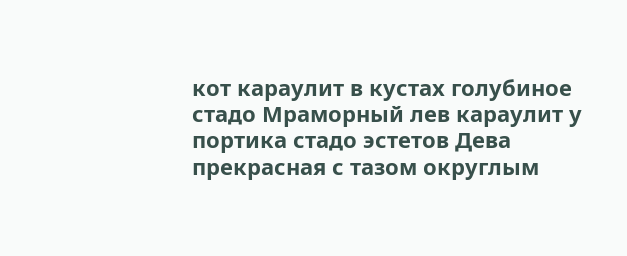кот караулит в кустах голубиное стадо Мраморный лев караулит у портика стадо эстетов Дева прекрасная с тазом округлым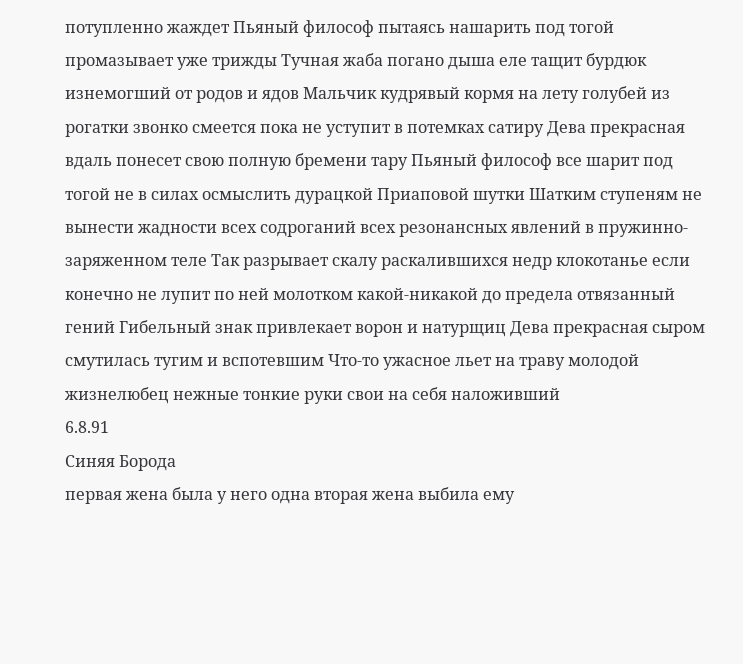потупленно жаждет Пьяный философ пытаясь нашарить под тогой промазывает уже трижды Тучная жаба погано дыша еле тащит бурдюк изнемогший от родов и ядов Мальчик кудрявый кормя на лету голубей из рогатки звонко смеется пока не уступит в потемках сатиру Дева прекрасная вдаль понесет свою полную бремени тару Пьяный философ все шарит под тогой не в силах осмыслить дурацкой Приаповой шутки Шатким ступеням не вынести жадности всех содроганий всех резонансных явлений в пружинно-заряженном теле Так разрывает скалу раскалившихся недр клокотанье если конечно не лупит по ней молотком какой-никакой до предела отвязанный гений Гибельный знак привлекает ворон и натурщиц Дева прекрасная сыром смутилась тугим и вспотевшим Что-то ужасное льет на траву молодой жизнелюбец нежные тонкие руки свои на себя наложивший
6.8.91
Синяя Борода
первая жена была у него одна вторая жена выбила ему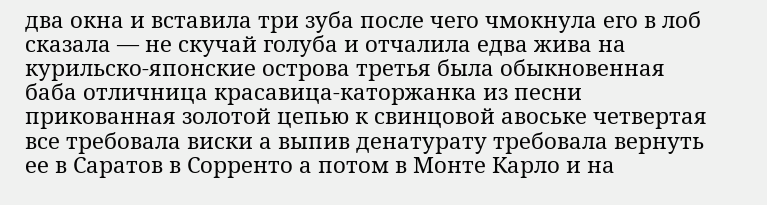два окна и вставила три зуба после чего чмокнула его в лоб сказала — не скучай голуба и отчалила едва жива на курильско-японские острова третья была обыкновенная баба отличница красавица-каторжанка из песни прикованная золотой цепью к свинцовой авоське четвертая все требовала виски а выпив денатурату требовала вернуть ее в Саратов в Сорренто а потом в Монте Карло и на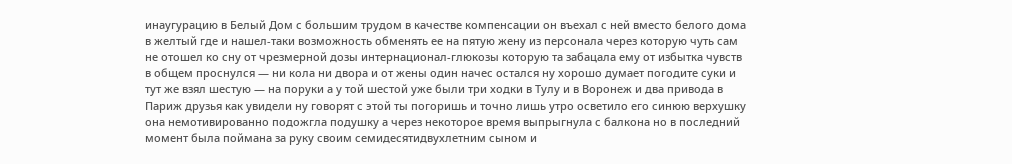инаугурацию в Белый Дом с большим трудом в качестве компенсации он въехал с ней вместо белого дома в желтый где и нашел-таки возможность обменять ее на пятую жену из персонала через которую чуть сам не отошел ко сну от чрезмерной дозы интернационал-глюкозы которую та забацала ему от избытка чувств в общем проснулся — ни кола ни двора и от жены один начес остался ну хорошо думает погодите суки и тут же взял шестую — на поруки а у той шестой уже были три ходки в Тулу и в Воронеж и два привода в Париж друзья как увидели ну говорят с этой ты погоришь и точно лишь утро осветило его синюю верхушку она немотивированно подожгла подушку а через некоторое время выпрыгнула с балкона но в последний момент была поймана за руку своим семидесятидвухлетним сыном и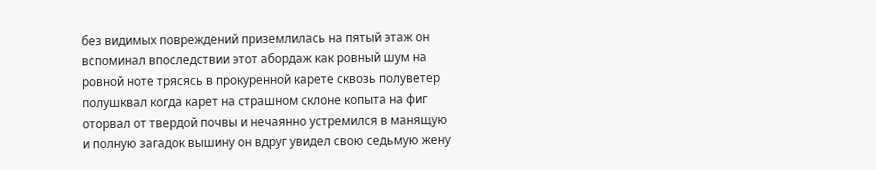без видимых повреждений приземлилась на пятый этаж он вспоминал впоследствии этот абордаж как ровный шум на ровной ноте трясясь в прокуренной карете сквозь полуветер полушквал когда карет на страшном склоне копыта на фиг оторвал от твердой почвы и нечаянно устремился в манящую и полную загадок вышину он вдруг увидел свою седьмую жену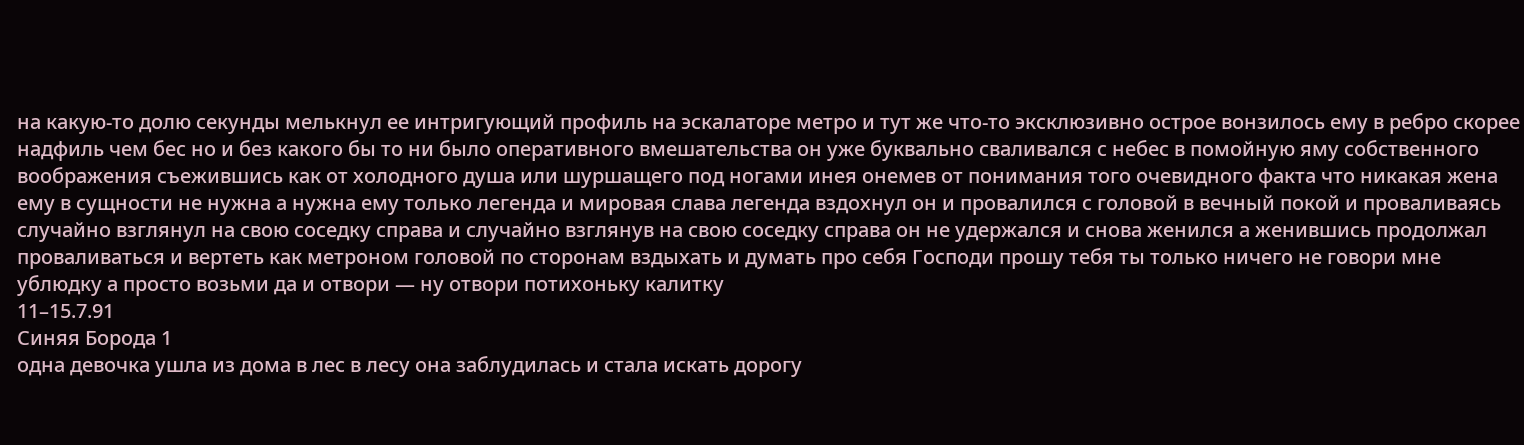на какую-то долю секунды мелькнул ее интригующий профиль на эскалаторе метро и тут же что-то эксклюзивно острое вонзилось ему в ребро скорее надфиль чем бес но и без какого бы то ни было оперативного вмешательства он уже буквально сваливался с небес в помойную яму собственного воображения съежившись как от холодного душа или шуршащего под ногами инея онемев от понимания того очевидного факта что никакая жена ему в сущности не нужна а нужна ему только легенда и мировая слава легенда вздохнул он и провалился с головой в вечный покой и проваливаясь случайно взглянул на свою соседку справа и случайно взглянув на свою соседку справа он не удержался и снова женился а женившись продолжал проваливаться и вертеть как метроном головой по сторонам вздыхать и думать про себя Господи прошу тебя ты только ничего не говори мне ублюдку а просто возьми да и отвори — ну отвори потихоньку калитку
11–15.7.91
Синяя Борода 1
одна девочка ушла из дома в лес в лесу она заблудилась и стала искать дорогу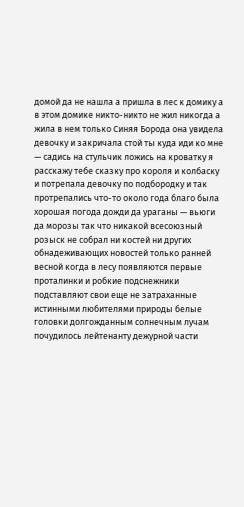домой да не нашла а пришла в лес к домику а в этом домике никто-никто не жил никогда а жила в нем только Синяя Борода она увидела девочку и закричала стой ты куда иди ко мне — садись на стульчик ложись на кроватку я расскажу тебе сказку про короля и колбаску и потрепала девочку по подбородку и так протрепались что-то около года благо была хорошая погода дожди да ураганы — вьюги да морозы так что никакой всесоюзный розыск не собрал ни костей ни других обнадеживающих новостей только ранней весной когда в лесу появляются первые проталинки и робкие подснежники подставляют свои еще не затраханные истинными любителями природы белые головки долгожданным солнечным лучам почудилось лейтенанту дежурной части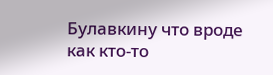Булавкину что вроде как кто-то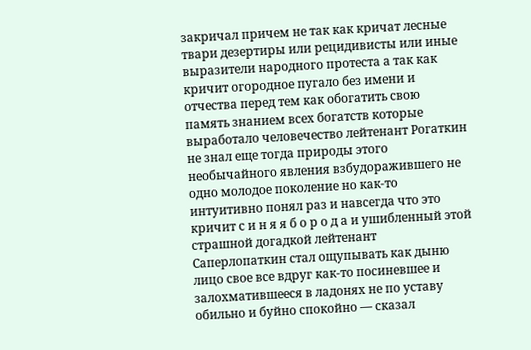закричал причем не так как кричат лесные твари дезертиры или рецидивисты или иные выразители народного протеста а так как кричит огородное пугало без имени и отчества перед тем как обогатить свою память знанием всех богатств которые выработало человечество лейтенант Рогаткин не знал еще тогда природы этого необычайного явления взбудоражившего не одно молодое поколение но как-то интуитивно понял раз и навсегда что это кричит с и н я я б о р о д а и ушибленный этой страшной догадкой лейтенант Саперлопаткин стал ощупывать как дыню лицо свое все вдруг как-то посиневшее и залохматившееся в ладонях не по уставу обильно и буйно спокойно — сказал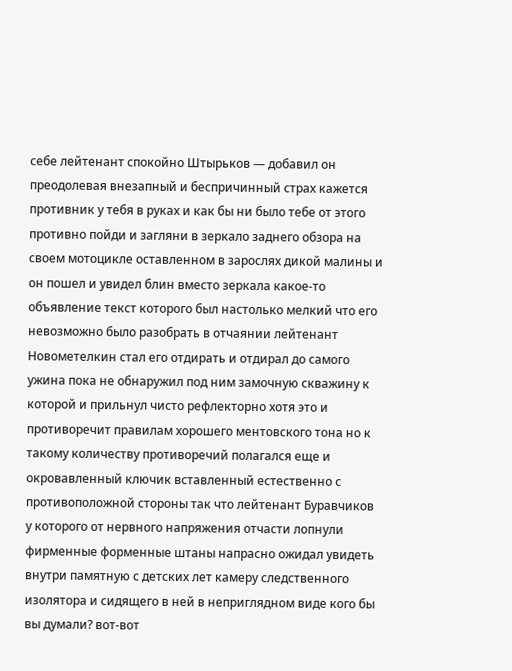себе лейтенант спокойно Штырьков — добавил он преодолевая внезапный и беспричинный страх кажется противник у тебя в руках и как бы ни было тебе от этого противно пойди и загляни в зеркало заднего обзора на своем мотоцикле оставленном в зарослях дикой малины и он пошел и увидел блин вместо зеркала какое-то объявление текст которого был настолько мелкий что его невозможно было разобрать в отчаянии лейтенант Новометелкин стал его отдирать и отдирал до самого ужина пока не обнаружил под ним замочную скважину к которой и прильнул чисто рефлекторно хотя это и противоречит правилам хорошего ментовского тона но к такому количеству противоречий полагался еще и окровавленный ключик вставленный естественно с противоположной стороны так что лейтенант Буравчиков у которого от нервного напряжения отчасти лопнули фирменные форменные штаны напрасно ожидал увидеть внутри памятную с детских лет камеру следственного изолятора и сидящего в ней в неприглядном виде кого бы вы думали? вот-вот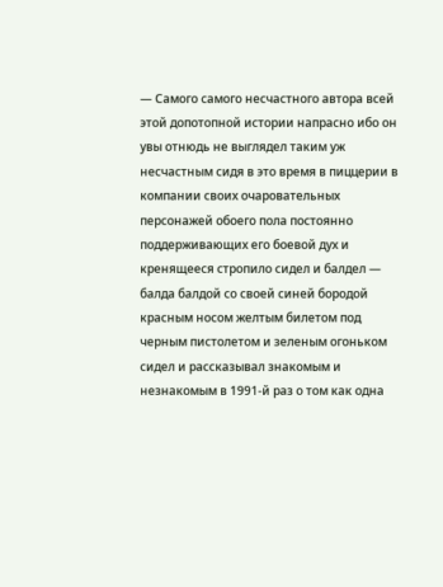— Самого самого несчастного автора всей этой допотопной истории напрасно ибо он увы отнюдь не выглядел таким уж несчастным сидя в это время в пиццерии в компании своих очаровательных персонажей обоего пола постоянно поддерживающих его боевой дух и кренящееся стропило сидел и балдел — балда балдой со своей синей бородой красным носом желтым билетом под черным пистолетом и зеленым огоньком сидел и рассказывал знакомым и незнакомым в 1991-й раз о том как одна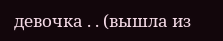девочка . . (вышла из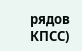рядов КПСС)